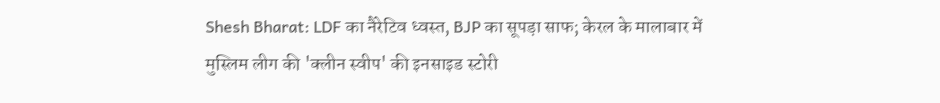Shesh Bharat: LDF का नैरेटिव ध्वस्त, BJP का सूपड़ा साफ; केरल के मालाबार में मुस्लिम लीग की 'क्लीन स्वीप' की इनसाइड स्टोरी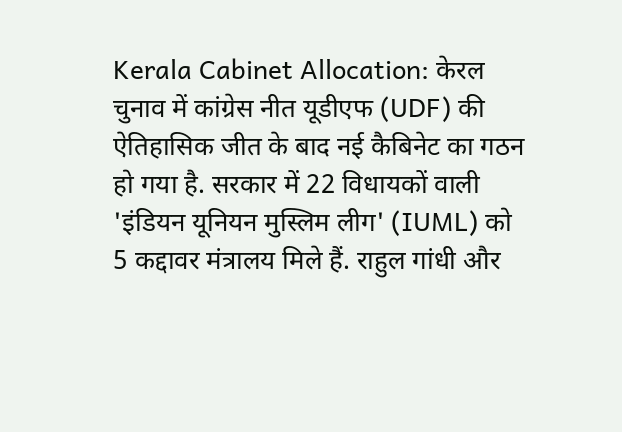Kerala Cabinet Allocation: केरल चुनाव में कांग्रेस नीत यूडीएफ (UDF) की ऐतिहासिक जीत के बाद नई कैबिनेट का गठन हो गया है. सरकार में 22 विधायकों वाली 'इंडियन यूनियन मुस्लिम लीग' (IUML) को 5 कद्दावर मंत्रालय मिले हैं. राहुल गांधी और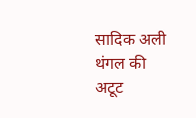सादिक अली थंगल की अटूट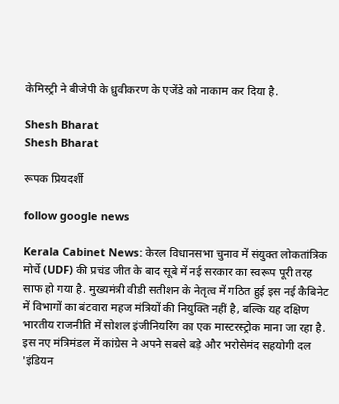केमिस्ट्री ने बीजेपी के ध्रुवीकरण के एजेंडे को नाकाम कर दिया है.

Shesh Bharat
Shesh Bharat

रूपक प्रियदर्शी

follow google news

Kerala Cabinet News: केरल विधानसभा चुनाव में संयुक्त लोकतांत्रिक मोर्चे (UDF) की प्रचंड जीत के बाद सूबे में नई सरकार का स्वरूप पूरी तरह साफ हो गया है. मुख्यमंत्री वीडी सतीशन के नेतृत्व में गठित हुई इस नई कैबिनेट में विभागों का बंटवारा महज मंत्रियों की नियुक्ति नहीं है, बल्कि यह दक्षिण भारतीय राजनीति में सोशल इंजीनियरिंग का एक मास्टरस्ट्रोक माना जा रहा है. इस नए मंत्रिमंडल में कांग्रेस ने अपने सबसे बड़े और भरोसेमंद सहयोगी दल 'इंडियन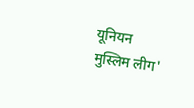यूनियन मुस्लिम लीग'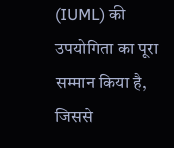(IUML) की उपयोगिता का पूरा सम्मान किया है, जिससे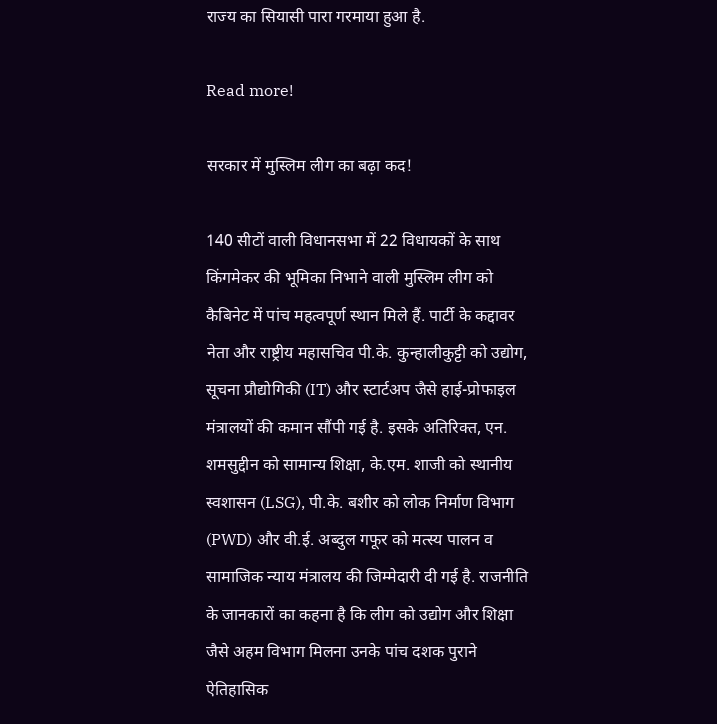राज्य का सियासी पारा गरमाया हुआ है.

Read more!

सरकार में मुस्लिम लीग का बढ़ा कद!

140 सीटों वाली विधानसभा में 22 विधायकों के साथ किंगमेकर की भूमिका निभाने वाली मुस्लिम लीग को कैबिनेट में पांच महत्वपूर्ण स्थान मिले हैं. पार्टी के कद्दावर नेता और राष्ट्रीय महासचिव पी.के. कुन्हालीकुट्टी को उद्योग, सूचना प्रौद्योगिकी (IT) और स्टार्टअप जैसे हाई-प्रोफाइल मंत्रालयों की कमान सौंपी गई है. इसके अतिरिक्त, एन. शमसुद्दीन को सामान्य शिक्षा, के.एम. शाजी को स्थानीय स्वशासन (LSG), पी.के. बशीर को लोक निर्माण विभाग (PWD) और वी.ई. अब्दुल गफूर को मत्स्य पालन व सामाजिक न्याय मंत्रालय की जिम्मेदारी दी गई है. राजनीति के जानकारों का कहना है कि लीग को उद्योग और शिक्षा जैसे अहम विभाग मिलना उनके पांच दशक पुराने ऐतिहासिक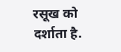रसूख को दर्शाता है.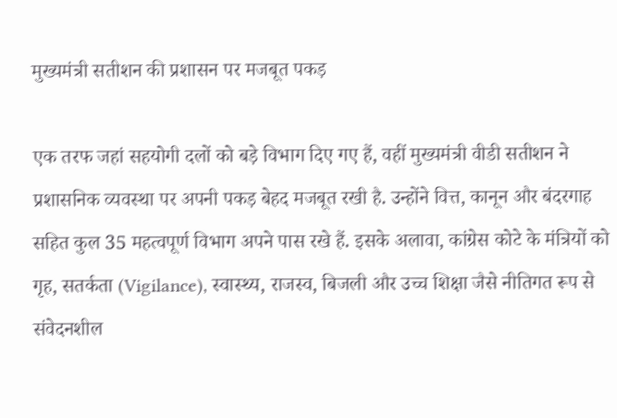मुख्यमंत्री सतीशन की प्रशासन पर मजबूत पकड़

एक तरफ जहां सहयोगी दलों को बड़े विभाग दिए गए हैं, वहीं मुख्यमंत्री वीडी सतीशन ने प्रशासनिक व्यवस्था पर अपनी पकड़ बेहद मजबूत रखी है. उन्होंने वित्त, कानून और बंदरगाह सहित कुल 35 महत्वपूर्ण विभाग अपने पास रखे हैं. इसके अलावा, कांग्रेस कोटे के मंत्रियों को गृह, सतर्कता (Vigilance), स्वास्थ्य, राजस्व, बिजली और उच्च शिक्षा जैसे नीतिगत रूप से संवेदनशील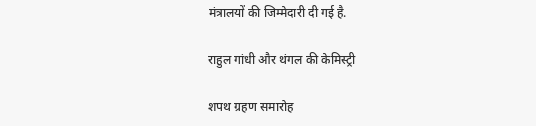मंत्रालयों की जिम्मेदारी दी गई है.

राहुल गांधी और थंगल की केमिस्ट्री

शपथ ग्रहण समारोह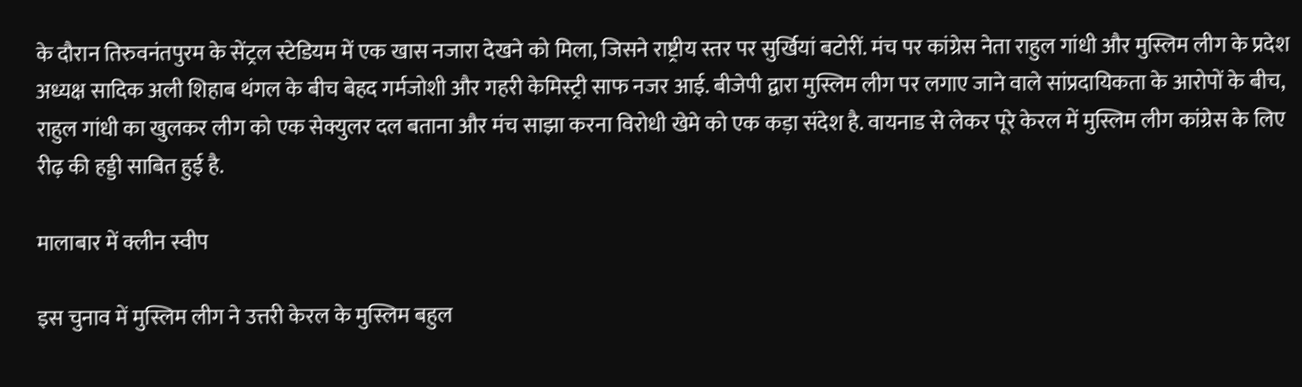के दौरान तिरुवनंतपुरम के सेंट्रल स्टेडियम में एक खास नजारा देखने को मिला, जिसने राष्ट्रीय स्तर पर सुर्खियां बटोरीं. मंच पर कांग्रेस नेता राहुल गांधी और मुस्लिम लीग के प्रदेश अध्यक्ष सादिक अली शिहाब थंगल के बीच बेहद गर्मजोशी और गहरी केमिस्ट्री साफ नजर आई. बीजेपी द्वारा मुस्लिम लीग पर लगाए जाने वाले सांप्रदायिकता के आरोपों के बीच, राहुल गांधी का खुलकर लीग को एक सेक्युलर दल बताना और मंच साझा करना विरोधी खेमे को एक कड़ा संदेश है. वायनाड से लेकर पूरे केरल में मुस्लिम लीग कांग्रेस के लिए रीढ़ की हड्डी साबित हुई है.

मालाबार में क्लीन स्वीप

इस चुनाव में मुस्लिम लीग ने उत्तरी केरल के मुस्लिम बहुल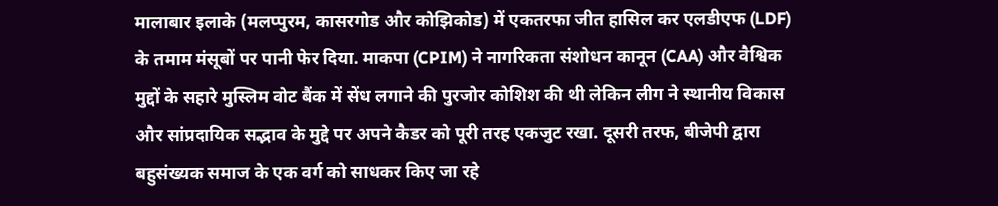मालाबार इलाके (मलप्पुरम, कासरगोड और कोझिकोड) में एकतरफा जीत हासिल कर एलडीएफ (LDF) के तमाम मंसूबों पर पानी फेर दिया. माकपा (CPIM) ने नागरिकता संशोधन कानून (CAA) और वैश्विक मुद्दों के सहारे मुस्लिम वोट बैंक में सेंध लगाने की पुरजोर कोशिश की थी लेकिन लीग ने स्थानीय विकास और सांप्रदायिक सद्भाव के मुद्दे पर अपने कैडर को पूरी तरह एकजुट रखा. दूसरी तरफ, बीजेपी द्वारा बहुसंख्यक समाज के एक वर्ग को साधकर किए जा रहे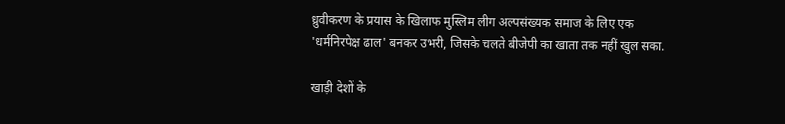ध्रुवीकरण के प्रयास के खिलाफ मुस्लिम लीग अल्पसंख्यक समाज के लिए एक 'धर्मनिरपेक्ष ढाल' बनकर उभरी, जिसके चलते बीजेपी का खाता तक नहीं खुल सका.

खाड़ी देशों के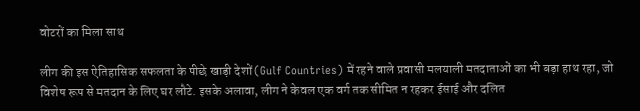वोटरों का मिला साथ

लीग की इस ऐतिहासिक सफलता के पीछे खाड़ी देशों (Gulf Countries) में रहने वाले प्रवासी मलयाली मतदाताओं का भी बड़ा हाथ रहा, जो विशेष रूप से मतदान के लिए घर लौटे. इसके अलावा, लीग ने केवल एक वर्ग तक सीमित न रहकर ईसाई और दलित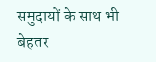समुदायों के साथ भी बेहतर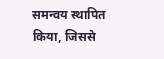समन्वय स्थापित किया, जिससे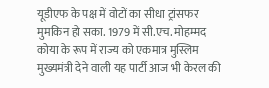यूडीएफ के पक्ष में वोटों का सीधा ट्रांसफर मुमकिन हो सका. 1979 में सी.एच. मोहम्मद कोया के रूप में राज्य को एकमात्र मुस्लिम मुख्यमंत्री देने वाली यह पार्टी आज भी केरल की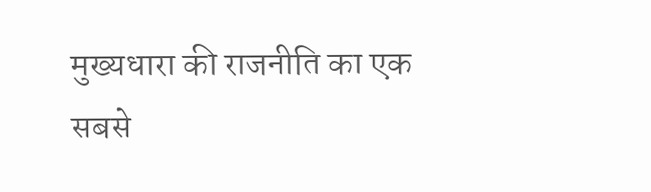मुख्यधारा की राजनीति का एक सबसे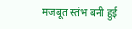मजबूत स्तंभ बनी हुई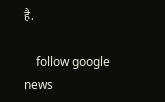है.

    follow google news